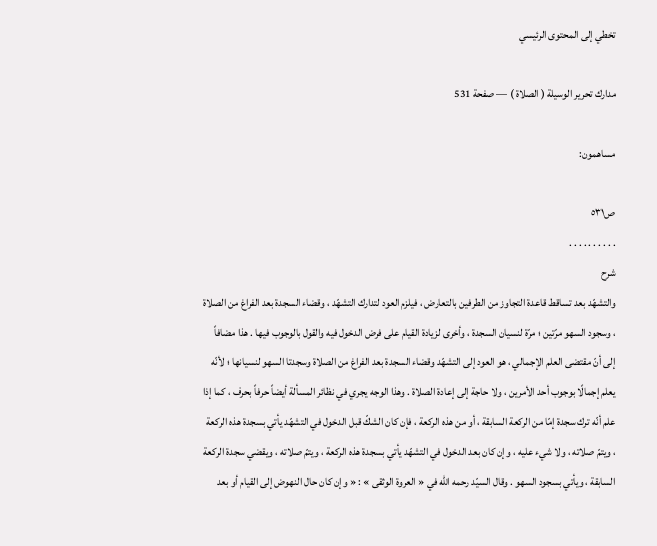تخطي إلى المحتوى الرئيسي

مدارك تحرير الوسيلة ( الصلاة ) — صفحة 531

مساهمون:

ص٥٣١
. . . . . . . . . .
شرح
والتشهّد بعد تساقط قاعدة التجاوز من الطرفين بالتعارض ، فيلزم العود لتدارك التشهّد ، وقضاء السجدة بعد الفراغ من الصلاة ، وسجود السهو مرّتين ؛ مرّة لنسيان السجدة ، وأخرى لزيادة القيام على فرض الدخول فيه والقول بالوجوب فيها . هذا مضافاً إلى أنّ مقتضى العلم الإجمالي ، هو العود إلى التشهّد وقضاء السجدة بعد الفراغ من الصلاة وسجدتا السهو لنسيانها ؛ لأنّه يعلم إجمالًا بوجوب أحد الأمرين ، ولا حاجة إلى إعادة الصلاة . وهذا الوجه يجري في نظائر المسألة أيضاً حرفاً بحرف ، كما إذا علم أنّه ترك سجدة إمّا من الركعة السابقة ، أو من هذه الركعة ، فإن كان الشكّ قبل الدخول في التشهّد يأتي بسجدة هذه الركعة ، ويتمّ صلاته ، ولا شيء عليه ، وإن كان بعد الدخول في التشهّد يأتي بسجدة هذه الركعة ، ويتمّ صلاته ، ويقضي سجدة الركعة السابقة ، ويأتي بسجود السهو . وقال السيّد رحمه الله في « العروة الوثقى » : « وإن كان حال النهوض إلى القيام أو بعد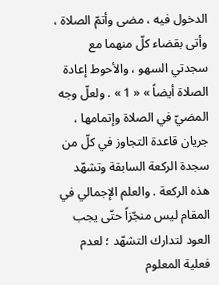الدخول فيه ، مضى وأتمّ الصلاة ، وأتى بقضاء كلّ منهما مع سجدتي السهو ، والأحوط إعادة الصلاة أيضاً » « 1 » . ولعلّ وجه المضيّ في الصلاة وإتمامها ، جريان قاعدة التجاوز في كلّ من سجدة الركعة السابقة وتشهّد هذه الركعة . والعلم الإجمالي في المقام ليس منجّزاً حتّى يجب العود لتدارك التشهّد ؛ لعدم فعلية المعلوم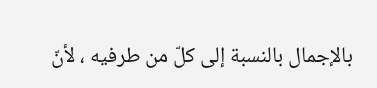بالإجمال بالنسبة إلى كلّ من طرفيه ، لأنّ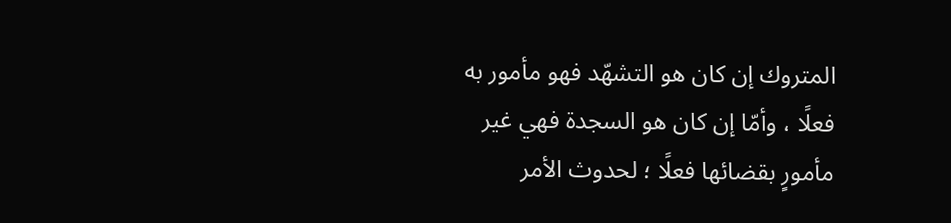المتروك إن كان هو التشهّد فهو مأمور به فعلًا ، وأمّا إن كان هو السجدة فهي غير مأمورٍ بقضائها فعلًا ؛ لحدوث الأمر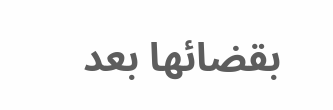بقضائها بعد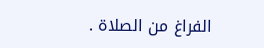الفراغ من الصلاة .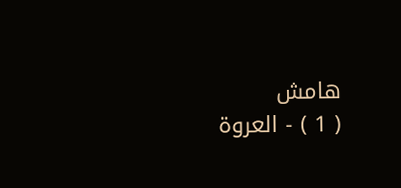هامش
( 1 ) - العروة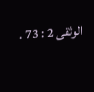الوثقى 2 : 73 .